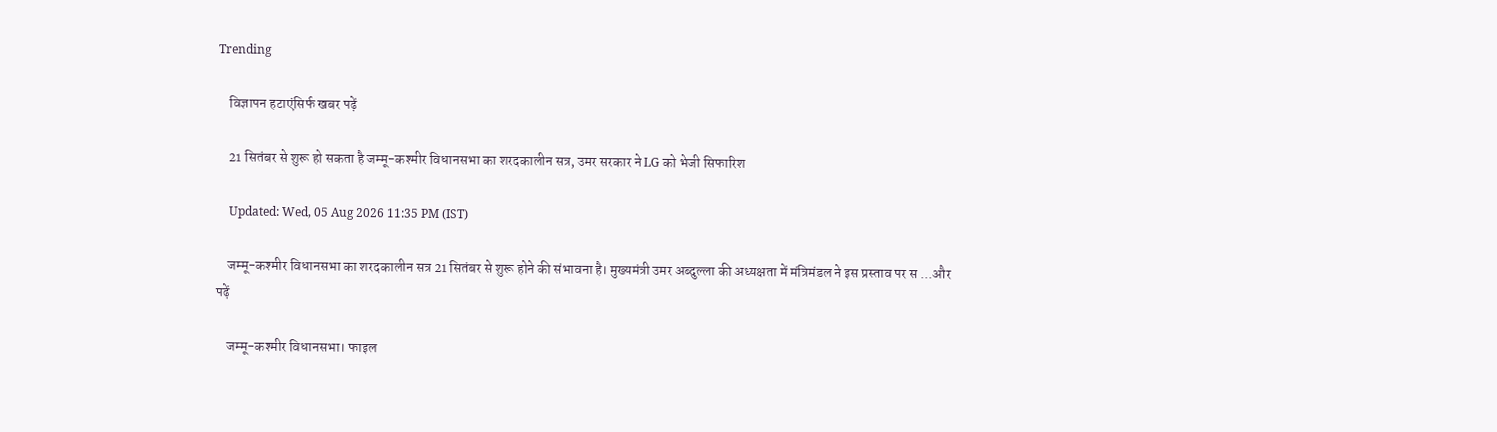Trending

    विज्ञापन हटाएंसिर्फ खबर पढ़ें

    21 सितंबर से शुरू हो सकता है जम्मू-कश्मीर विधानसभा का शरदकालीन सत्र, उमर सरकार ने LG को भेजी सिफारिश

    Updated: Wed, 05 Aug 2026 11:35 PM (IST)

    जम्मू-कश्मीर विधानसभा का शरदकालीन सत्र 21 सितंबर से शुरू होने की संभावना है। मुख्यमंत्री उमर अब्दुल्ला की अध्यक्षता में मंत्रिमंडल ने इस प्रस्ताव पर स ...और पढ़ें

    जम्मू-कश्मीर विधानसभा। फाइल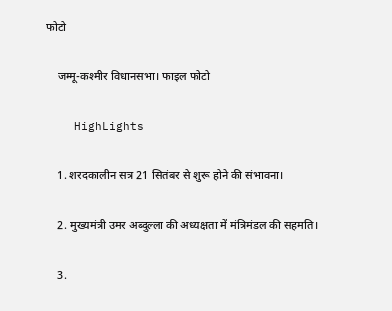फोटो

    जम्मू-कश्मीर विधानसभा। फाइल फोटो

    HighLights

    1. शरदकालीन सत्र 21 सितंबर से शुरू होने की संभावना।

    2. मुख्यमंत्री उमर अब्दुल्ला की अध्यक्षता में मंत्रिमंडल की सहमति।

    3.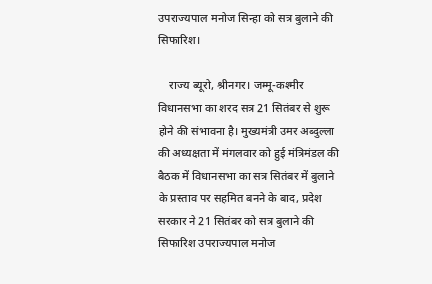उपराज्यपाल मनोज सिन्हा को सत्र बुलाने की सिफारिश।

    राज्य ब्यूरो, श्रीनगर। जम्मू-कश्मीर विधानसभा का शरद सत्र 21 सितंबर से शुरू होने की संभावना है। मुख्यमंत्री उमर अब्दुल्ला की अध्यक्षता में मंगलवार को हुई मंत्रिमंडल की बैठक में विधानसभा का सत्र सितंबर में बुलाने के प्रस्ताव पर सहमित बनने के बाद, प्रदेश सरकार ने 21 सितंबर को सत्र बुलाने की सिफारिश उपराज्यपाल मनोज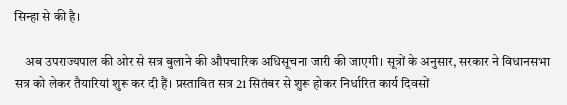सिन्हा से की है।

    अब उपराज्यपाल की ओर से सत्र बुलाने की औपचारिक अधिसूचना जारी की जाएगी। सूत्रों के अनुसार, सरकार ने विधानसभा सत्र को लेकर तैयारियां शुरू कर दी हैं। प्रस्तावित सत्र 21 सितंबर से शुरू होकर निर्धारित कार्य दिवसों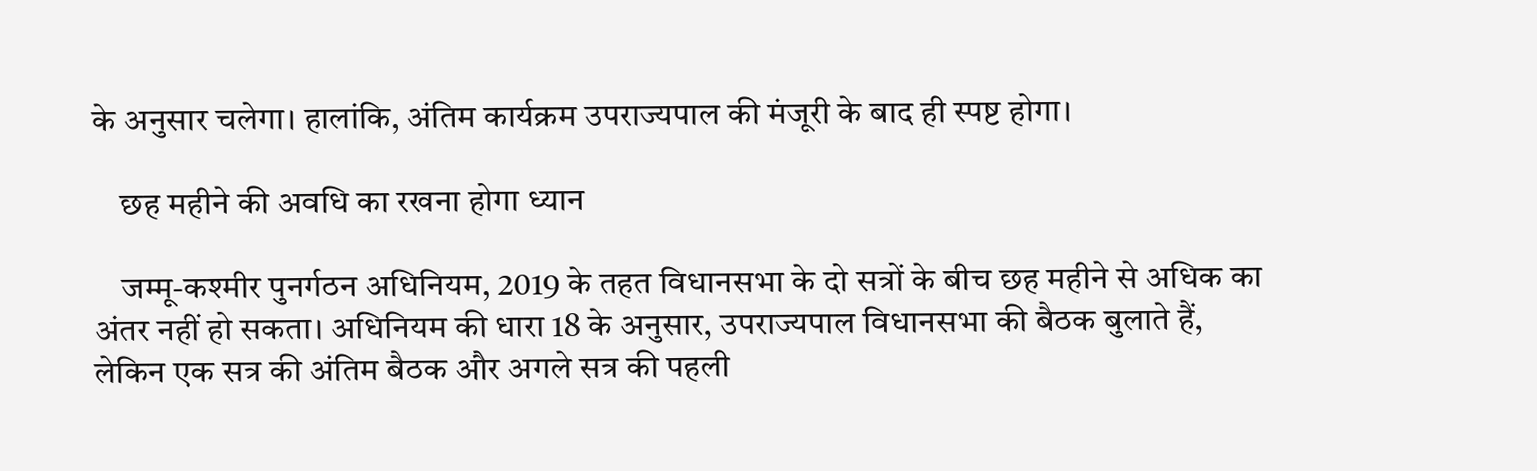के अनुसार चलेगा। हालांकि, अंतिम कार्यक्रम उपराज्यपाल की मंजूरी के बाद ही स्पष्ट होगा।

    छह महीने की अवधि का रखना होगा ध्यान

    जम्मू-कश्मीर पुनर्गठन अधिनियम, 2019 के तहत विधानसभा के दो सत्रों के बीच छह महीने से अधिक का अंतर नहीं हो सकता। अधिनियम की धारा 18 के अनुसार, उपराज्यपाल विधानसभा की बैठक बुलाते हैं, लेकिन एक सत्र की अंतिम बैठक और अगले सत्र की पहली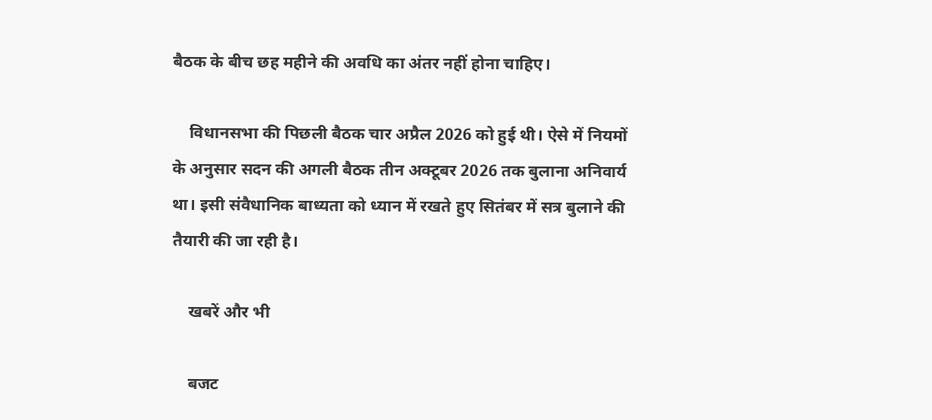बैठक के बीच छह महीने की अवधि का अंतर नहीं होना चाहिए।

    विधानसभा की पिछली बैठक चार अप्रैल 2026 को हुई थी। ऐसे में नियमों के अनुसार सदन की अगली बैठक तीन अक्टूबर 2026 तक बुलाना अनिवार्य था। इसी संवैधानिक बाध्यता को ध्यान में रखते हुए सितंबर में सत्र बुलाने की तैयारी की जा रही है।

    खबरें और भी

    बजट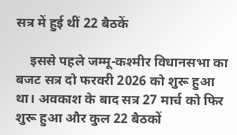सत्र में हुई थीं 22 बैठकें

    इससे पहले जम्मू-कश्मीर विधानसभा का बजट सत्र दो फरवरी 2026 को शुरू हुआ था। अवकाश के बाद सत्र 27 मार्च को फिर शुरू हुआ और कुल 22 बैठकों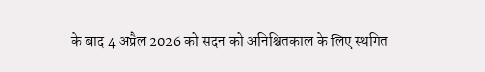के बाद 4 अप्रैल 2026 को सदन को अनिश्चितकाल के लिए स्थगित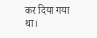कर दिया गया था।